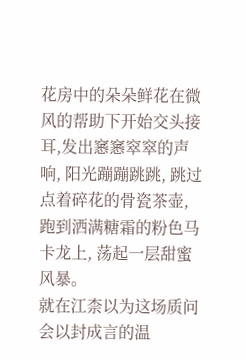花房中的朵朵鲜花在微风的帮助下开始交头接耳,发出窸窸窣窣的声响, 阳光蹦蹦跳跳, 跳过点着碎花的骨瓷茶壶, 跑到洒满糖霜的粉色马卡龙上, 荡起一层甜蜜风暴。
就在江柰以为这场质问会以封成言的温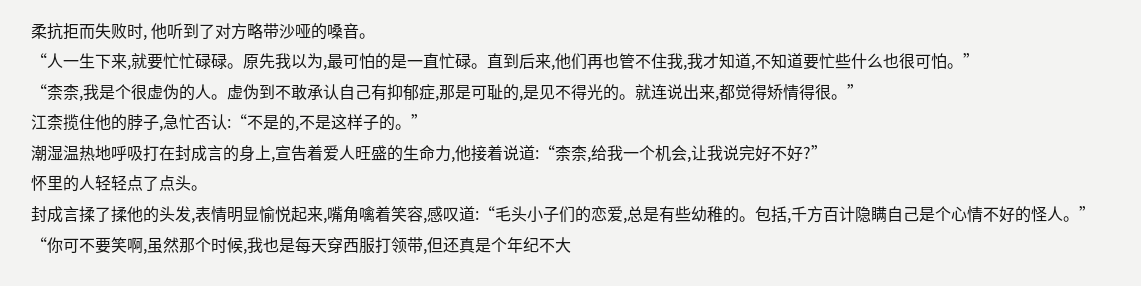柔抗拒而失败时, 他听到了对方略带沙哑的嗓音。
“人一生下来,就要忙忙碌碌。原先我以为,最可怕的是一直忙碌。直到后来,他们再也管不住我,我才知道,不知道要忙些什么也很可怕。”
“柰柰,我是个很虚伪的人。虚伪到不敢承认自己有抑郁症,那是可耻的,是见不得光的。就连说出来,都觉得矫情得很。”
江柰揽住他的脖子,急忙否认:“不是的,不是这样子的。”
潮湿温热地呼吸打在封成言的身上,宣告着爱人旺盛的生命力,他接着说道:“柰柰,给我一个机会,让我说完好不好?”
怀里的人轻轻点了点头。
封成言揉了揉他的头发,表情明显愉悦起来,嘴角噙着笑容,感叹道:“毛头小子们的恋爱,总是有些幼稚的。包括,千方百计隐瞒自己是个心情不好的怪人。”
“你可不要笑啊,虽然那个时候,我也是每天穿西服打领带,但还真是个年纪不大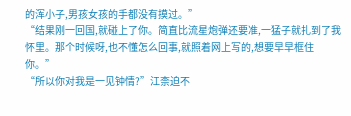的浑小子,男孩女孩的手都没有摸过。”
“结果刚一回国,就碰上了你。简直比流星炮弹还要准,一猛子就扎到了我怀里。那个时候呀,也不懂怎么回事,就照着网上写的,想要早早框住你。”
“所以你对我是一见钟情?”江柰迫不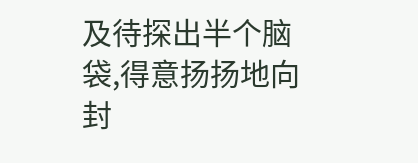及待探出半个脑袋,得意扬扬地向封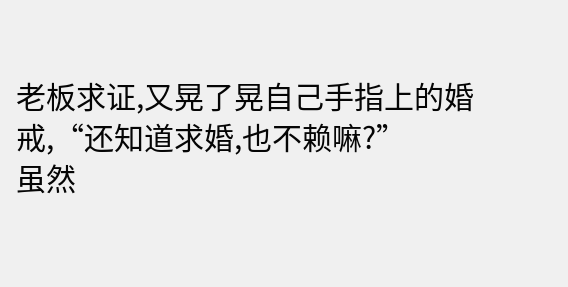老板求证,又晃了晃自己手指上的婚戒,“还知道求婚,也不赖嘛?”
虽然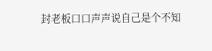封老板口口声声说自己是个不知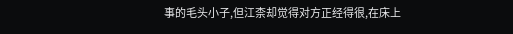事的毛头小子,但江柰却觉得对方正经得很,在床上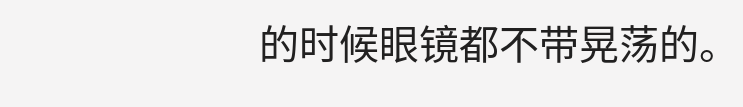的时候眼镜都不带晃荡的。